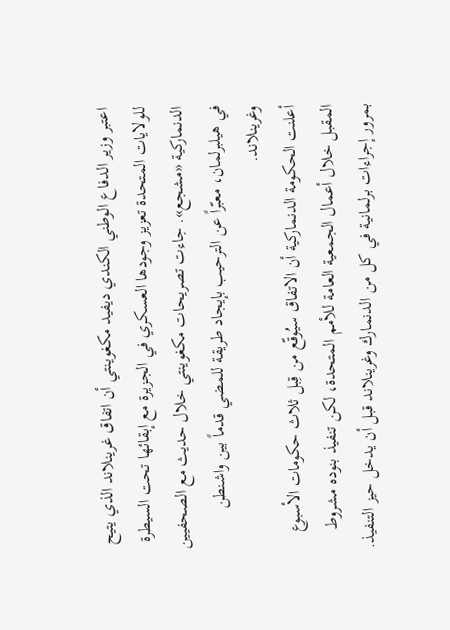اعتبر وزير الدفاع الوطني الكندي ديفيد مكغوينتي أن اتفاق غرينلاند الذي يتيح للولايات المتحدة تعزيز وجودها العسكري في الجزيرة مع إبقائها تحت السيطرة الدنماركية «مشجع». جاءت تصريحات مكغوينتي خلال حديث مع الصحفيين في هيلبرلمان، معبّراً عن الترحيب بإيجاد طريقة للمضي قدماً بين واشنطن وغرينلاند.
أعلنت الحكومة الدنماركية أن الاتفاق سيُوقّع من قِبل ثلاث حكومات الأسبوع المقبل خلال أعمال الجمعية العامة للأمم المتحدة، لكن تنفيذ بنوده مشروط بمرور إجراءات برلمانية في كل من الدنمارك وغرينلاند قبل أن يدخل حيز التنفيذ.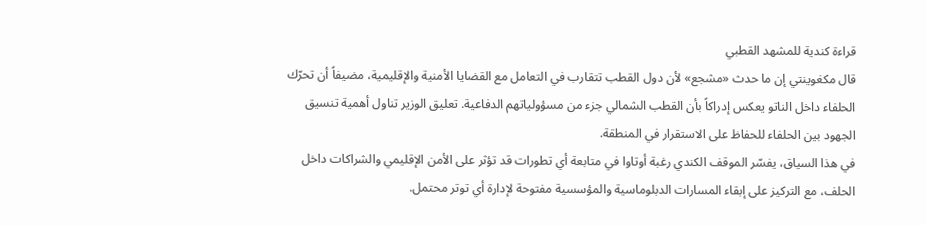قراءة كندية للمشهد القطبي
قال مكغوينتي إن ما حدث «مشجع» لأن دول القطب تتقارب في التعامل مع القضايا الأمنية والإقليمية، مضيفاً أن تحرّك الحلفاء داخل الناتو يعكس إدراكاً بأن القطب الشمالي جزء من مسؤولياتهم الدفاعية. تعليق الوزير تناول أهمية تنسيق الجهود بين الحلفاء للحفاظ على الاستقرار في المنطقة.
في هذا السياق، يفسّر الموقف الكندي رغبة أوتاوا في متابعة أي تطورات قد تؤثر على الأمن الإقليمي والشراكات داخل الحلف، مع التركيز على إبقاء المسارات الدبلوماسية والمؤسسية مفتوحة لإدارة أي توتر محتمل.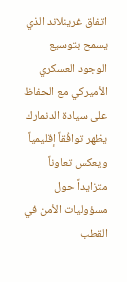اتفاق غرينلاند الذي يسمح بتوسيع الوجود العسكري الأميركي مع الحفاظ على سيادة الدنمارك يظهر توافُقاً إقليمياً ويعكس تعاوناً متزايداً حول مسؤوليات الأمن في القطب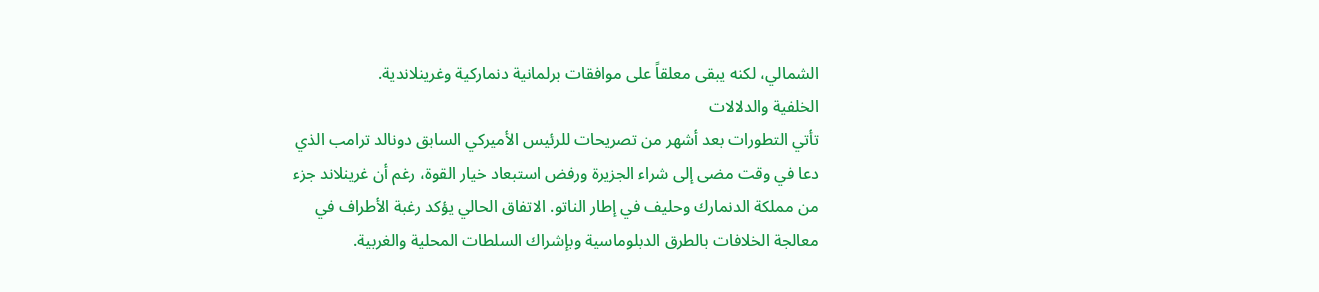الشمالي، لكنه يبقى معلقاً على موافقات برلمانية دنماركية وغرينلاندية.
الخلفية والدلالات
تأتي التطورات بعد أشهر من تصريحات للرئيس الأميركي السابق دونالد ترامب الذي دعا في وقت مضى إلى شراء الجزيرة ورفض استبعاد خيار القوة، رغم أن غرينلاند جزء من مملكة الدنمارك وحليف في إطار الناتو. الاتفاق الحالي يؤكد رغبة الأطراف في معالجة الخلافات بالطرق الدبلوماسية وبإشراك السلطات المحلية والغربية.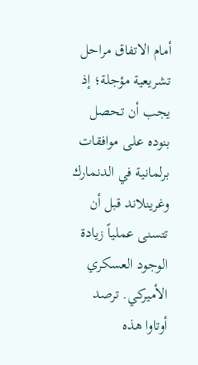أمام الاتفاق مراحل تشريعية مؤجلة؛ إذ يجب أن تحصل بنوده على موافقات برلمانية في الدنمارك وغرينلاند قبل أن تتسنى عملياً زيادة الوجود العسكري الأميركي. ترصد أوتاوا هذه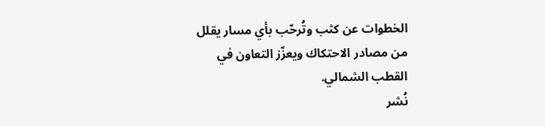الخطوات عن كثب وتُرحّب بأي مسار يقلل من مصادر الاحتكاك ويعزّز التعاون في القطب الشمالي.
نُشر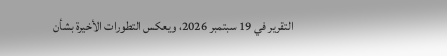التقرير في 19 سبتمبر 2026، ويعكس التطورات الأخيرة بشأن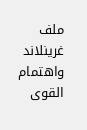ملف غرينلاند واهتمام القوى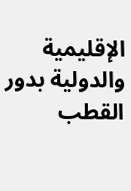الإقليمية والدولية بدور القطب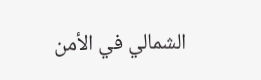الشمالي في الأمن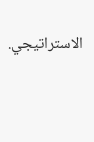الاستراتيجي.